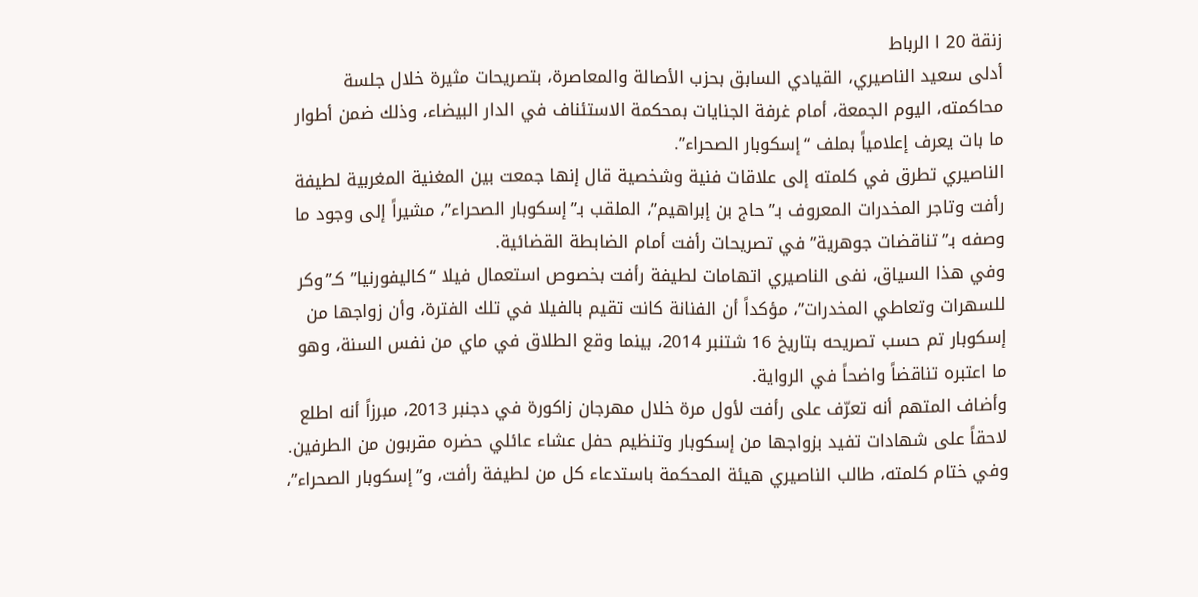زنقة 20 ا الرباط
أدلى سعيد الناصيري، القيادي السابق بحزب الأصالة والمعاصرة، بتصريحات مثيرة خلال جلسة محاكمته، اليوم الجمعة، أمام غرفة الجنايات بمحكمة الاستئناف في الدار البيضاء، وذلك ضمن أطوار ما بات يعرف إعلامياً بملف “إسكوبار الصحراء”.
الناصيري تطرق في كلمته إلى علاقات فنية وشخصية قال إنها جمعت بين المغنية المغربية لطيفة رأفت وتاجر المخدرات المعروف بـ”حاج بن إبراهيم”، الملقب بـ”إسكوبار الصحراء”، مشيراً إلى وجود ما وصفه بـ”تناقضات جوهرية” في تصريحات رأفت أمام الضابطة القضائية.
وفي هذا السياق، نفى الناصيري اتهامات لطيفة رأفت بخصوص استعمال فيلا “كاليفورنيا” كـ”وكر للسهرات وتعاطي المخدرات”، مؤكداً أن الفنانة كانت تقيم بالفيلا في تلك الفترة، وأن زواجها من إسكوبار تم حسب تصريحه بتاريخ 16 شتنبر 2014، بينما وقع الطلاق في ماي من نفس السنة، وهو ما اعتبره تناقضاً واضحاً في الرواية.
وأضاف المتهم أنه تعرّف على رأفت لأول مرة خلال مهرجان زاكورة في دجنبر 2013، مبرزاً أنه اطلع لاحقاً على شهادات تفيد بزواجها من إسكوبار وتنظيم حفل عشاء عائلي حضره مقربون من الطرفين.
وفي ختام كلمته، طالب الناصيري هيئة المحكمة باستدعاء كل من لطيفة رأفت، و”إسكوبار الصحراء”،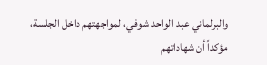والبرلماني عبد الواحد شوفي، لمواجهتهم داخل الجلسة، مؤكداً أن شهاداتهم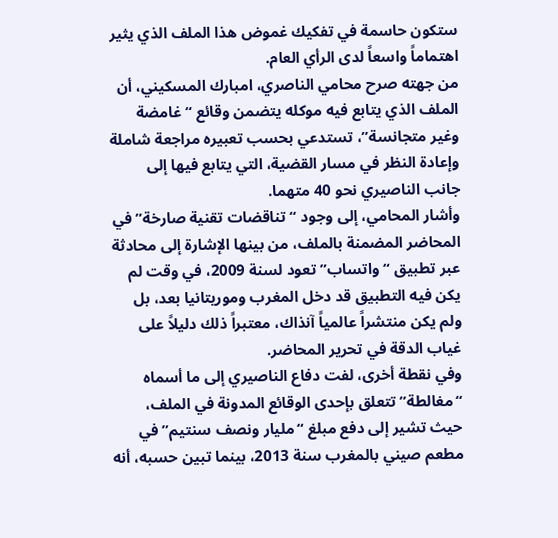ستكون حاسمة في تفكيك غموض هذا الملف الذي يثير اهتماماً واسعاً لدى الرأي العام.
من جهته صرح محامي الناصري، امبارك المسكيني، أن الملف الذي يتابع فيه موكله يتضمن وقائع “غامضة وغير متجانسة”، تستدعي بحسب تعبيره مراجعة شاملة وإعادة النظر في مسار القضية، التي يتابع فيها إلى جانب الناصيري نحو 40 متهما.
وأشار المحامي، إلى وجود “تناقضات تقنية صارخة” في المحاضر المضمنة بالملف، من بينها الإشارة إلى محادثة عبر تطبيق “واتساب” تعود لسنة 2009، في وقت لم يكن فيه التطبيق قد دخل المغرب وموريتانيا بعد، بل ولم يكن منتشراً عالمياً آنذاك، معتبراً ذلك دليلاً على غياب الدقة في تحرير المحاضر.
وفي نقطة أخرى، لفت دفاع الناصيري إلى ما أسماه “مغالطة” تتعلق بإحدى الوقائع المدونة في الملف، حيث تشير إلى دفع مبلغ “مليار ونصف سنتيم” في مطعم صيني بالمغرب سنة 2013، بينما تبين حسبه، أنه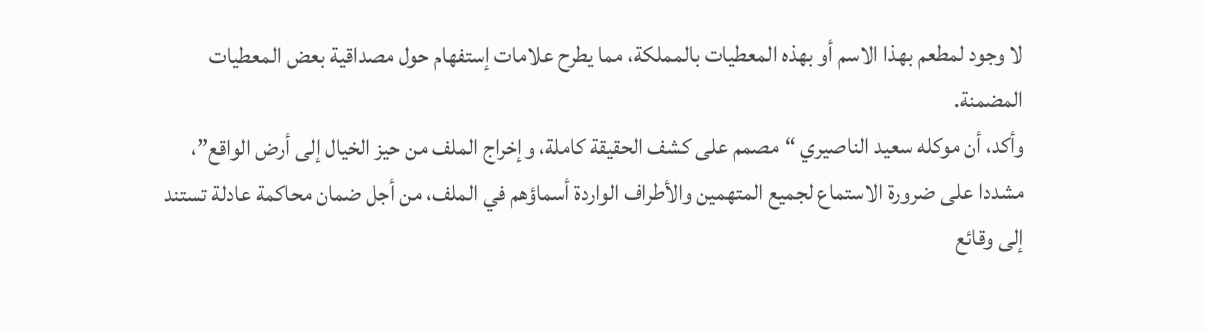لا وجود لمطعم بهذا الاسم أو بهذه المعطيات بالمملكة، مما يطرح علامات إستفهام حول مصداقية بعض المعطيات المضمنة.
وأكد، أن موكله سعيد الناصيري “مصمم على كشف الحقيقة كاملة، وإخراج الملف من حيز الخيال إلى أرض الواقع”، مشددا على ضرورة الاستماع لجميع المتهمين والأطراف الواردة أسماؤهم في الملف، من أجل ضمان محاكمة عادلة تستند إلى وقائع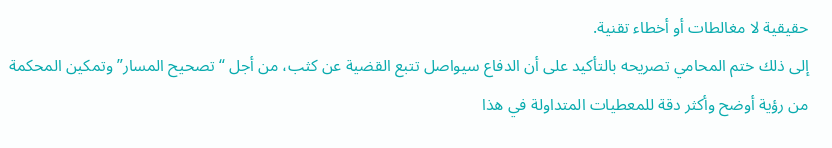حقيقية لا مغالطات أو أخطاء تقنية.
إلى ذلك ختم المحامي تصريحه بالتأكيد على أن الدفاع سيواصل تتبع القضية عن كثب، من أجل “تصحيح المسار” وتمكين المحكمة من رؤية أوضح وأكثر دقة للمعطيات المتداولة في هذا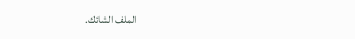الملف الشائك.